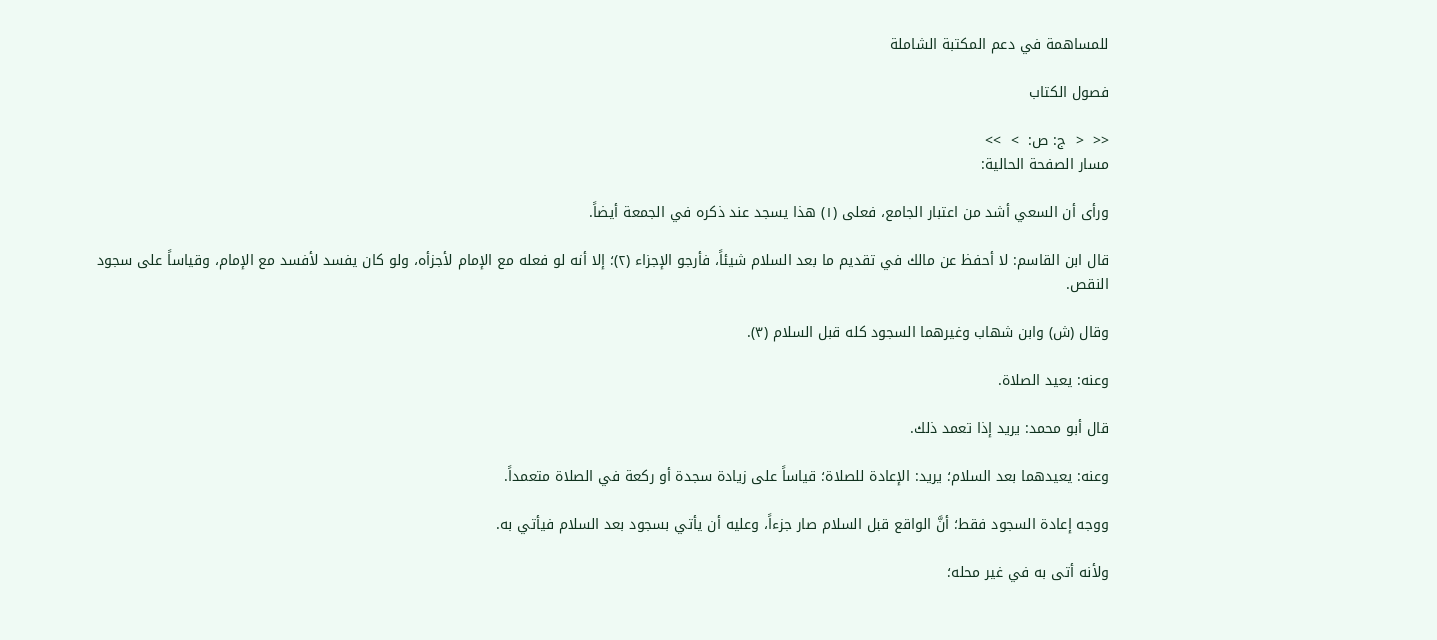للمساهمة في دعم المكتبة الشاملة

فصول الكتاب

<<  <  ج: ص:  >  >>
مسار الصفحة الحالية:

ورأى أن السعي أشد من اعتبار الجامع، فعلى (١) هذا يسجد عند ذكره في الجمعة أيضاً.

قال ابن القاسم: لا أحفظ عن مالك في تقديم ما بعد السلام شيئاً، فأرجو الإجزاء (٢)؛ إلا أنه لو فعله مع الإمام لأجزأه، ولو كان يفسد لأفسد مع الإمام، وقياساً على سجود النقص.

وقال (ش) وابن شهاب وغيرهما السجود كله قبل السلام (٣).

وعنه: يعيد الصلاة.

قال أبو محمد: يريد إذا تعمد ذلك.

وعنه: يعيدهما بعد السلام؛ يريد: الإعادة للصلاة؛ قياساً على زيادة سجدة أو ركعة في الصلاة متعمداً.

ووجه إعادة السجود فقط؛ أنَّ الواقع قبل السلام صار جزءاً، وعليه أن يأتي بسجود بعد السلام فيأتي به.

ولأنه أتى به في غير محله؛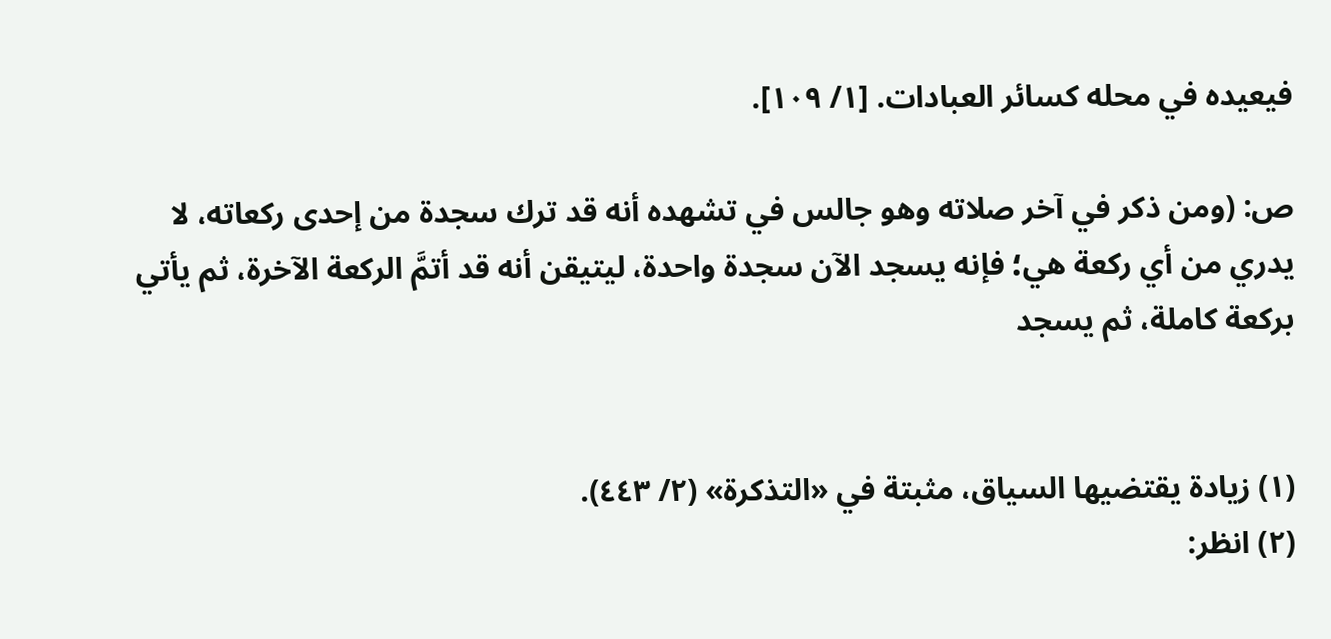فيعيده في محله كسائر العبادات. [١/ ١٠٩].

ص: (ومن ذكر في آخر صلاته وهو جالس في تشهده أنه قد ترك سجدة من إحدى ركعاته، لا يدري من أي ركعة هي؛ فإنه يسجد الآن سجدة واحدة، ليتيقن أنه قد أتمَّ الركعة الآخرة، ثم يأتي بركعة كاملة، ثم يسجد


(١) زيادة يقتضيها السياق، مثبتة في «التذكرة» (٢/ ٤٤٣).
(٢) انظر: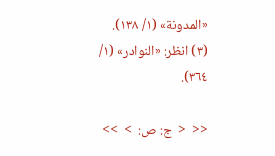«المدونة» (١/ ١٣٨).
(٣) انظر: «النوادر» (١/ ٣٦٤).

<<  <  ج: ص:  >  >>